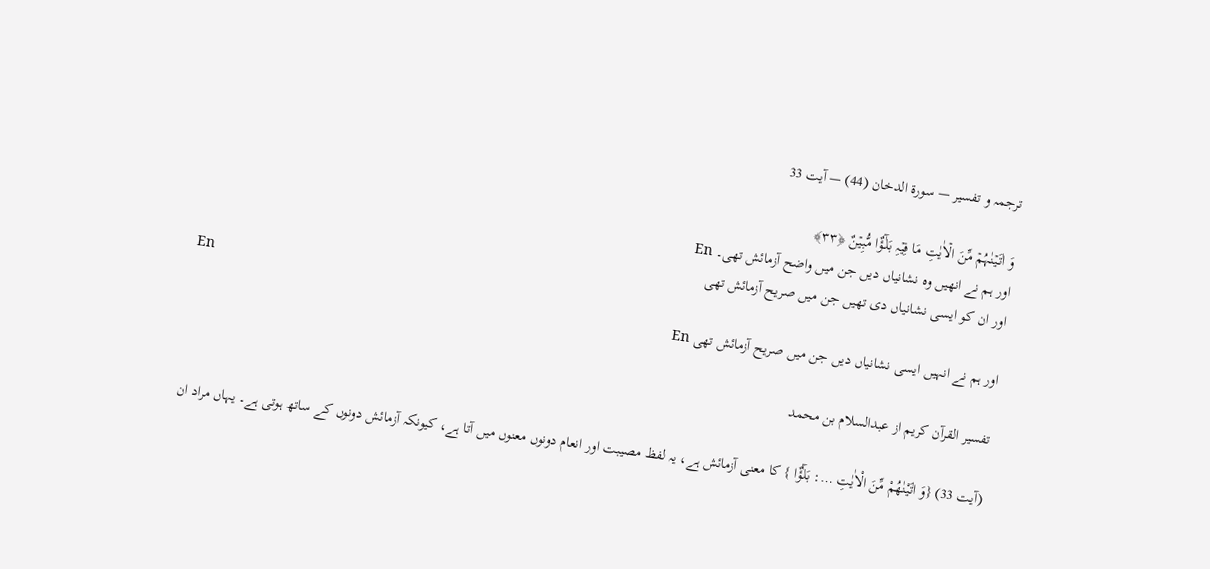ترجمہ و تفسیر — سورۃ الدخان (44) — آیت 33

وَ اٰتَیۡنٰہُمۡ مِّنَ الۡاٰیٰتِ مَا فِیۡہِ بَلٰٓـؤٌا مُّبِیۡنٌ ﴿۳۳﴾
اور ہم نے انھیں وہ نشانیاں دیں جن میں واضح آزمائش تھی۔ En
اور ان کو ایسی نشانیاں دی تھیں جن میں صریح آزمائش تھی
En
اور ہم نے انہیں ایسی نشانیاں دیں جن میں صریح آزمائش تھی En

تفسیر القرآن کریم از عبدالسلام بن محمد

(آیت 33) {وَ اٰتَيْنٰهُمْ مِّنَ الْاٰيٰتِ …: بَلٰٓؤٌا } کا معنی آزمائش ہے، یہ لفظ مصیبت اور انعام دونوں معنوں میں آتا ہے، کیونکہ آزمائش دونوں کے ساتھ ہوتی ہے۔ یہاں مراد ان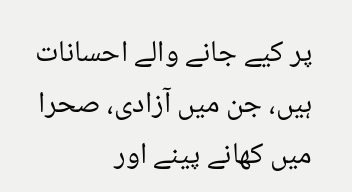پر کیے جانے والے احسانات ہیں، جن میں آزادی، صحرا میں کھانے پینے اور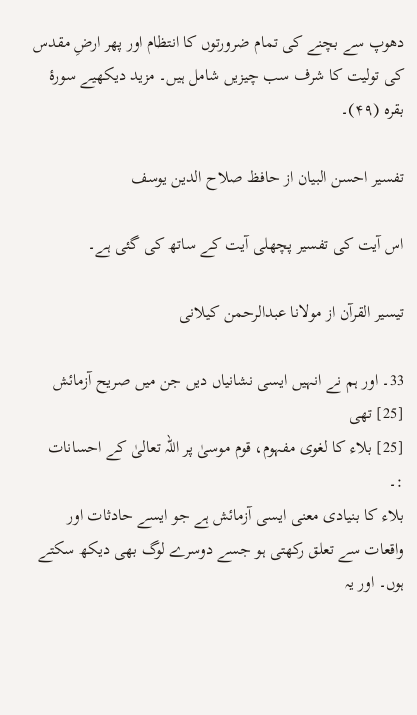دھوپ سے بچنے کی تمام ضرورتوں کا انتظام اور پھر ارضِ مقدس کی تولیت کا شرف سب چیزیں شامل ہیں۔ مزید دیکھیے سورۂ بقرہ (۴۹)۔

تفسیر احسن البیان از حافظ صلاح الدین یوسف

اس آیت کی تفسیر پچھلی آیت کے ساتھ کی گئی ہے۔

تيسير القرآن از مولانا عبدالرحمن کیلانی

33۔ اور ہم نے انہیں ایسی نشانیاں دیں جن میں صریح آزمائش [25] تھی
[25] بلاء کا لغوی مفہوم، قوم موسیٰ پر اللہ تعالیٰ کے احسانات :۔
بلاء کا بنیادی معنی ایسی آزمائش ہے جو ایسے حادثات اور واقعات سے تعلق رکھتی ہو جسے دوسرے لوگ بھی دیکھ سکتے ہوں۔ اور یہ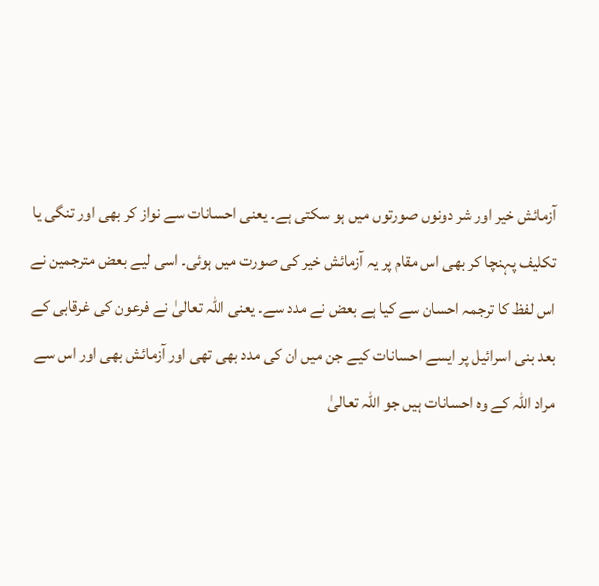آزمائش خیر اور شر دونوں صورتوں میں ہو سکتی ہے۔ یعنی احسانات سے نواز کر بھی اور تنگی یا تکلیف پہنچا کر بھی اس مقام پر یہ آزمائش خیر کی صورت میں ہوئی۔ اسی لیے بعض مترجمین نے اس لفظ کا ترجمہ احسان سے کیا ہے بعض نے مدد سے۔ یعنی اللہ تعالیٰ نے فرعون کی غرقابی کے بعد بنی اسرائیل پر ایسے احسانات کیے جن میں ان کی مدد بھی تھی اور آزمائش بھی اور اس سے مراد اللہ کے وہ احسانات ہیں جو اللہ تعالیٰ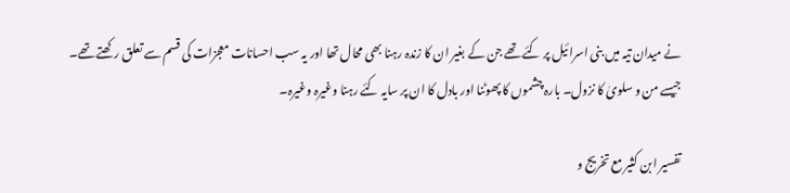نے میدان تیہ میں بنی اسرائیل پر کئے تھے جن کے بغیر ان کا زندہ رہنا بھی محال تھا اور یہ سب احسانات معجزات کی قسم سے تعلق رکھتے تھے۔ جیسے من و سلویٰ کا نزول۔ بارہ چشموں کا پھوٹنا اور بادل کا ان پر سایہ کئے رہنا وغیرہ وغیرہ۔

تفسیر ابن کثیر مع تخریج و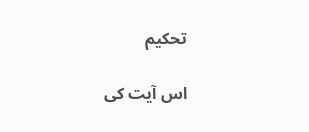تحکیم

اس آیت کی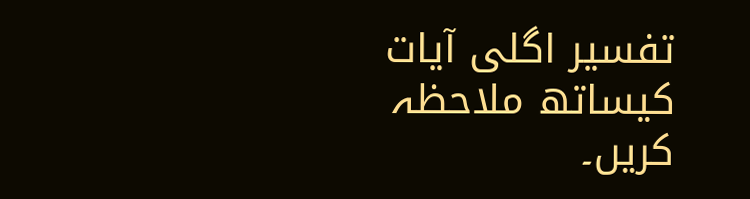تفسیر اگلی آیات کیساتھ ملاحظہ کریں۔